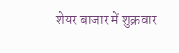शेयर बाजार में शुक्रवार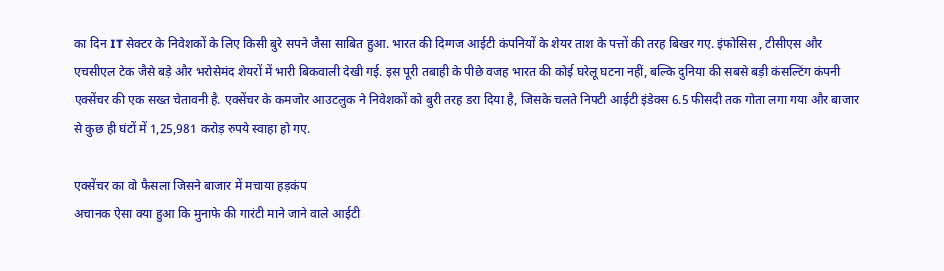का दिन IT सेक्टर के निवेशकों के लिए किसी बुरे सपने जैसा साबित हुआ. भारत की दिग्गज आईटी कंपनियों के शेयर ताश के पत्तों की तरह बिखर गए. इंफोसिस , टीसीएस और एचसीएल टेक जैसे बड़े और भरोसेमंद शेयरों में भारी बिकवाली देखी गई. इस पूरी तबाही के पीछे वजह भारत की कोई घरेलू घटना नहीं, बल्कि दुनिया की सबसे बड़ी कंसल्टिंग कंपनी एक्सेंचर की एक सख्त चेतावनी है. एक्सेंचर के कमजोर आउटलुक ने निवेशकों को बुरी तरह डरा दिया है, जिसके चलते निफ्टी आईटी इंडेक्स 6.5 फीसदी तक गोता लगा गया और बाजार से कुछ ही घंटों में 1,25,981 करोड़ रुपये स्वाहा हो गए.

एक्सेंचर का वो फैसला जिसने बाजार में मचाया हड़कंप
अचानक ऐसा क्या हुआ कि मुनाफे की गारंटी माने जाने वाले आईटी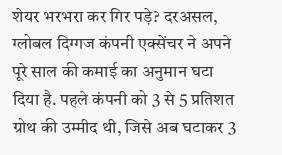शेयर भरभरा कर गिर पड़े? दरअसल, ग्लोबल दिग्गज कंपनी एक्सेंचर ने अपने पूरे साल की कमाई का अनुमान घटा दिया है. पहले कंपनी को 3 से 5 प्रतिशत ग्रोथ की उम्मीद थी, जिसे अब घटाकर 3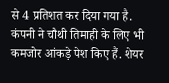से 4 प्रतिशत कर दिया गया है. कंपनी ने चौथी तिमाही के लिए भी कमजोर आंकड़े पेश किए हैं. शेयर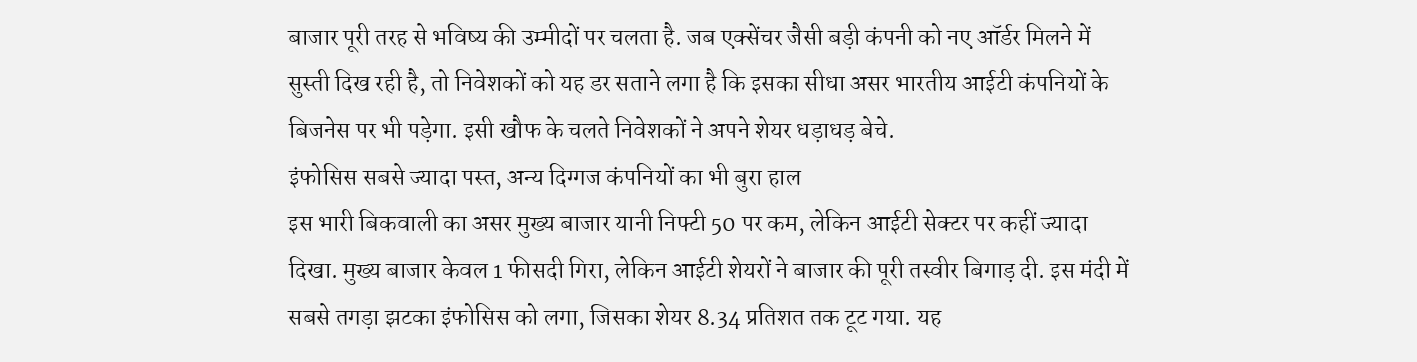बाजार पूरी तरह से भविष्य की उम्मीदों पर चलता है. जब एक्सेंचर जैसी बड़ी कंपनी को नए ऑर्डर मिलने में सुस्ती दिख रही है, तो निवेशकों को यह डर सताने लगा है कि इसका सीधा असर भारतीय आईटी कंपनियों के बिजनेस पर भी पड़ेगा. इसी खौफ के चलते निवेशकों ने अपने शेयर धड़ाधड़ बेचे.
इंफोसिस सबसे ज्यादा पस्त, अन्य दिग्गज कंपनियों का भी बुरा हाल
इस भारी बिकवाली का असर मुख्य बाजार यानी निफ्टी 50 पर कम, लेकिन आईटी सेक्टर पर कहीं ज्यादा दिखा. मुख्य बाजार केवल 1 फीसदी गिरा, लेकिन आईटी शेयरों ने बाजार की पूरी तस्वीर बिगाड़ दी. इस मंदी में सबसे तगड़ा झटका इंफोसिस को लगा, जिसका शेयर 8.34 प्रतिशत तक टूट गया. यह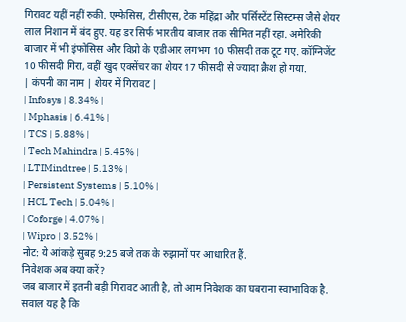गिरावट यहीं नहीं रुकी. एम्फेसिस, टीसीएस, टेक महिंद्रा और पर्सिस्टेंट सिस्टम्स जैसे शेयर लाल निशान में बंद हुए. यह डर सिर्फ भारतीय बाजार तक सीमित नहीं रहा. अमेरिकी बाजार में भी इंफोसिस और विप्रो के एडीआर लगभग 10 फीसदी तक टूट गए. कॉग्निजेंट 10 फीसदी गिरा, वहीं खुद एक्सेंचर का शेयर 17 फीसदी से ज्यादा क्रैश हो गया.
| कंपनी का नाम | शेयर में गिरावट |
| Infosys | 8.34% |
| Mphasis | 6.41% |
| TCS | 5.88% |
| Tech Mahindra | 5.45% |
| LTIMindtree | 5.13% |
| Persistent Systems | 5.10% |
| HCL Tech | 5.04% |
| Coforge | 4.07% |
| Wipro | 3.52% |
नोट: ये आंकड़े सुबह 9:25 बजे तक के रुझानों पर आधारित हैं.
निवेशक अब क्या करें?
जब बाजार में इतनी बड़ी गिरावट आती है, तो आम निवेशक का घबराना स्वाभाविक है. सवाल यह है कि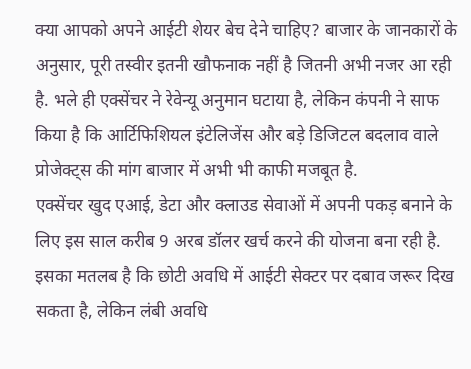क्या आपको अपने आईटी शेयर बेच देने चाहिए? बाजार के जानकारों के अनुसार, पूरी तस्वीर इतनी खौफनाक नहीं है जितनी अभी नजर आ रही है. भले ही एक्सेंचर ने रेवेन्यू अनुमान घटाया है, लेकिन कंपनी ने साफ किया है कि आर्टिफिशियल इंटेलिजेंस और बड़े डिजिटल बदलाव वाले प्रोजेक्ट्स की मांग बाजार में अभी भी काफी मजबूत है.
एक्सेंचर खुद एआई, डेटा और क्लाउड सेवाओं में अपनी पकड़ बनाने के लिए इस साल करीब 9 अरब डॉलर खर्च करने की योजना बना रही है. इसका मतलब है कि छोटी अवधि में आईटी सेक्टर पर दबाव जरूर दिख सकता है, लेकिन लंबी अवधि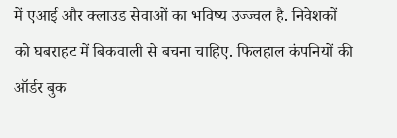में एआई और क्लाउड सेवाओं का भविष्य उज्ज्वल है. निवेशकों को घबराहट में बिकवाली से बचना चाहिए. फिलहाल कंपनियों की ऑर्डर बुक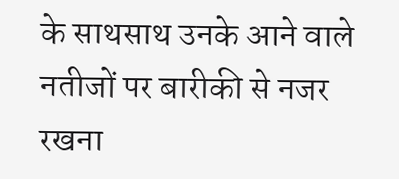के साथसाथ उनके आने वाले नतीजों पर बारीकी से नजर रखना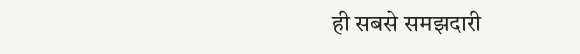ही सबसे समझदारी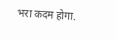भरा कदम होगा.